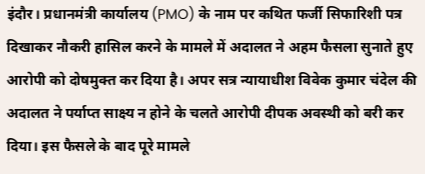इंदौर। प्रधानमंत्री कार्यालय (PMO) के नाम पर कथित फर्जी सिफारिशी पत्र दिखाकर नौकरी हासिल करने के मामले में अदालत ने अहम फैसला सुनाते हुए आरोपी को दोषमुक्त कर दिया है। अपर सत्र न्यायाधीश विवेक कुमार चंदेल की अदालत ने पर्याप्त साक्ष्य न होने के चलते आरोपी दीपक अवस्थी को बरी कर दिया। इस फैसले के बाद पूरे मामले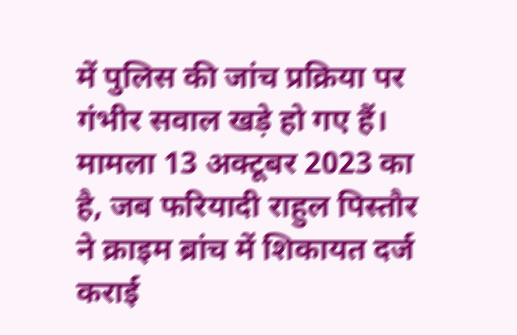में पुलिस की जांच प्रक्रिया पर गंभीर सवाल खड़े हो गए हैं।
मामला 13 अक्टूबर 2023 का है, जब फरियादी राहुल पिस्तौर ने क्राइम ब्रांच में शिकायत दर्ज कराई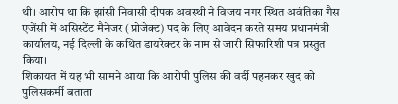थी। आरोप था कि झांसी निवासी दीपक अवस्थी ने विजय नगर स्थित अवंतिका गैस एजेंसी में असिस्टेंट मैनेजर (प्रोजेक्ट) पद के लिए आवेदन करते समय प्रधानमंत्री कार्यालय, नई दिल्ली के कथित डायरेक्टर के नाम से जारी सिफारिशी पत्र प्रस्तुत किया।
शिकायत में यह भी सामने आया कि आरोपी पुलिस की वर्दी पहनकर खुद को पुलिसकर्मी बताता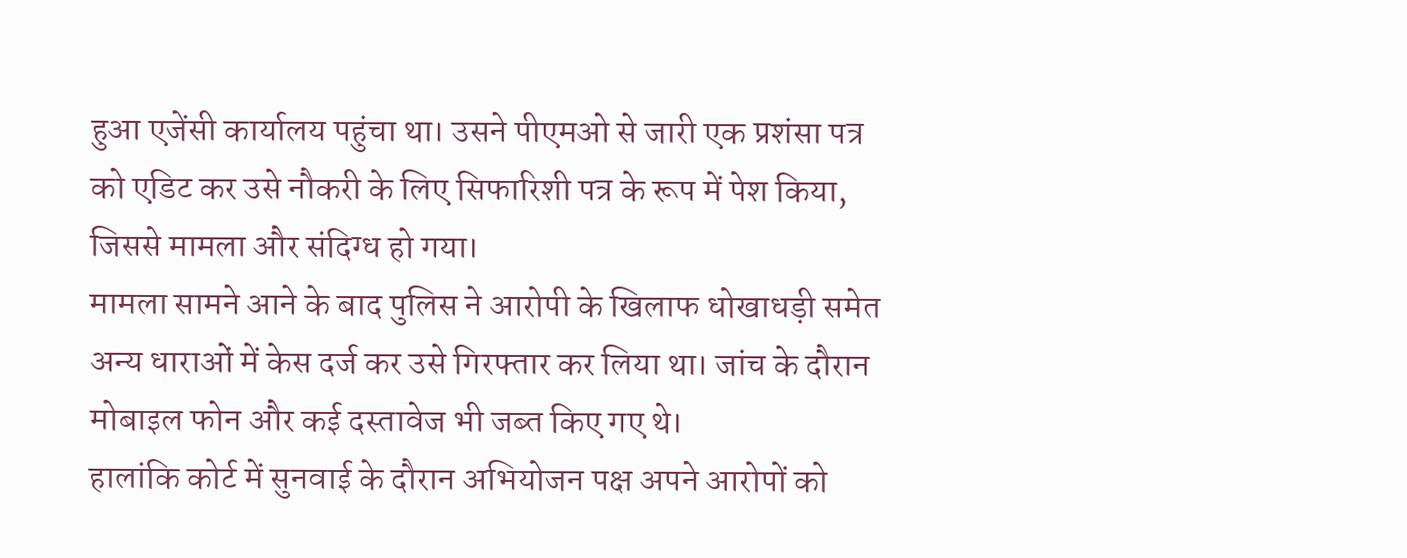हुआ एजेंसी कार्यालय पहुंचा था। उसने पीएमओ से जारी एक प्रशंसा पत्र को एडिट कर उसे नौकरी के लिए सिफारिशी पत्र के रूप में पेश किया, जिससे मामला और संदिग्ध हो गया।
मामला सामने आने के बाद पुलिस ने आरोपी के खिलाफ धोखाधड़ी समेत अन्य धाराओं में केस दर्ज कर उसे गिरफ्तार कर लिया था। जांच के दौरान मोबाइल फोन और कई दस्तावेज भी जब्त किए गए थे।
हालांकि कोर्ट में सुनवाई के दौरान अभियोजन पक्ष अपने आरोपों को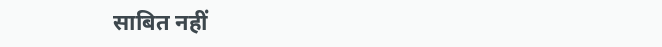साबित नहीं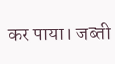कर पाया। जब्ती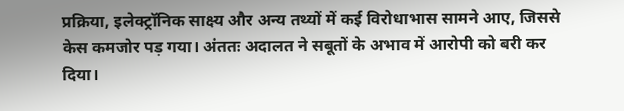प्रक्रिया, इलेक्ट्रॉनिक साक्ष्य और अन्य तथ्यों में कई विरोधाभास सामने आए, जिससे केस कमजोर पड़ गया। अंततः अदालत ने सबूतों के अभाव में आरोपी को बरी कर दिया।